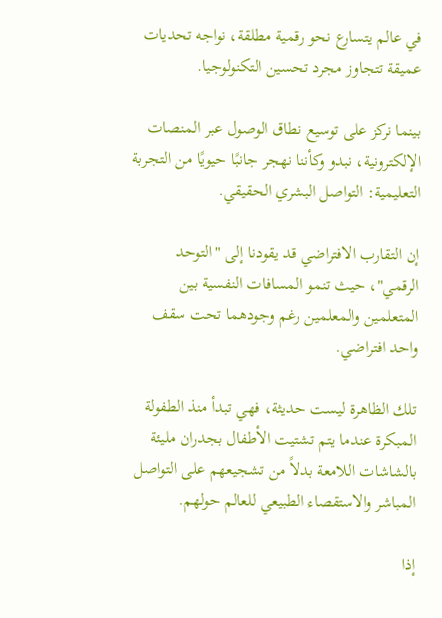في عالم يتسارع نحو رقمية مطلقة، نواجه تحديات عميقة تتجاوز مجرد تحسين التكنولوجيا.

بينما نركز على توسيع نطاق الوصول عبر المنصات الإلكترونية، نبدو وكأننا نهجر جانبًا حيويًا من التجربة التعليمية: التواصل البشري الحقيقي.

إن التقارب الافتراضي قد يقودنا إلى "التوحد الرقمي"، حيث تنمو المسافات النفسية بين المتعلمين والمعلمين رغم وجودهما تحت سقف واحد افتراضي.

تلك الظاهرة ليست حديثة، فهي تبدأ منذ الطفولة المبكرة عندما يتم تشتيت الأطفال بجدران مليئة بالشاشات اللامعة بدلاً من تشجيعهم على التواصل المباشر والاستقصاء الطبيعي للعالم حولهم.

إذا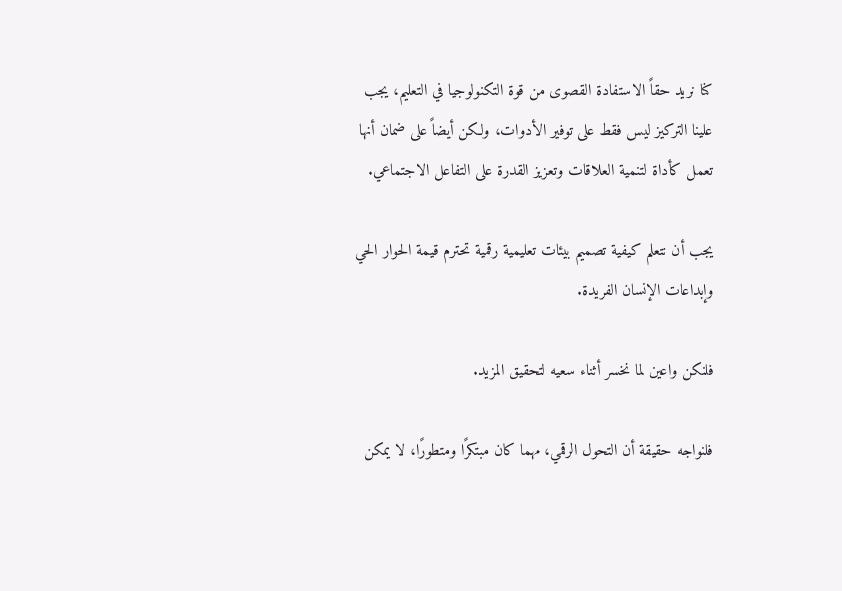كنا نريد حقاً الاستفادة القصوى من قوة التكنولوجيا في التعليم، يجب علينا التركيز ليس فقط على توفير الأدوات، ولكن أيضاً على ضمان أنها تعمل كأداة لتنمية العلاقات وتعزيز القدرة على التفاعل الاجتماعي.

يجب أن نتعلم كيفية تصميم بيئات تعليمية رقمية تحترم قيمة الحوار الحي وإبداعات الإنسان الفريدة.

فلنكن واعين لما نخسر أثناء سعيه لتحقيق المزيد.

فلنواجه حقيقة أن التحول الرقمي، مهما كان مبتكرًا ومتطورًا، لا يمكن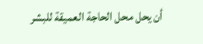أن يحل محل الحاجة العميقة للبشر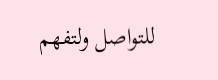للتواصل ولتفهم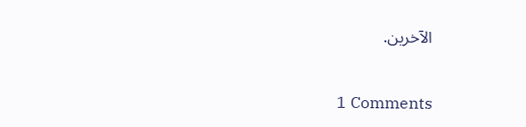الآخرين.

1 Comments